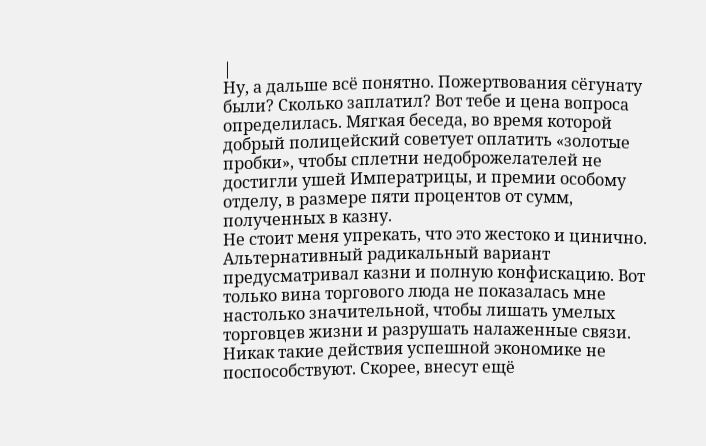|
Ну, а дальше всё понятно. Пожертвования сёгунату были? Сколько заплатил? Вот тебе и цена вопроса определилась. Мягкая беседа, во время которой добрый полицейский советует оплатить «золотые пробки», чтобы сплетни недоброжелателей не достигли ушей Императрицы, и премии особому отделу, в размере пяти процентов от сумм, полученных в казну.
Не стоит меня упрекать, что это жестоко и цинично. Альтернативный радикальный вариант предусматривал казни и полную конфискацию. Вот только вина торгового люда не показалась мне настолько значительной, чтобы лишать умелых торговцев жизни и разрушать налаженные связи. Никак такие действия успешной экономике не поспособствуют. Скорее, внесут ещё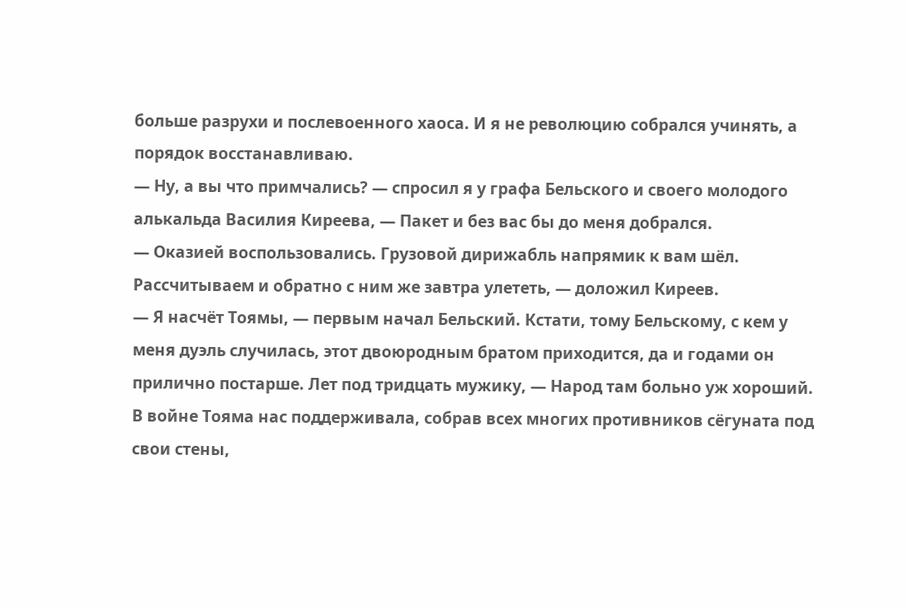больше разрухи и послевоенного хаоса. И я не революцию собрался учинять, а порядок восстанавливаю.
— Ну, а вы что примчались? — спросил я у графа Бельского и своего молодого алькальда Василия Киреева, — Пакет и без вас бы до меня добрался.
— Оказией воспользовались. Грузовой дирижабль напрямик к вам шёл. Рассчитываем и обратно с ним же завтра улететь, — доложил Киреев.
— Я насчёт Тоямы, — первым начал Бельский. Кстати, тому Бельскому, с кем у меня дуэль случилась, этот двоюродным братом приходится, да и годами он прилично постарше. Лет под тридцать мужику, — Народ там больно уж хороший. В войне Тояма нас поддерживала, собрав всех многих противников сёгуната под свои стены,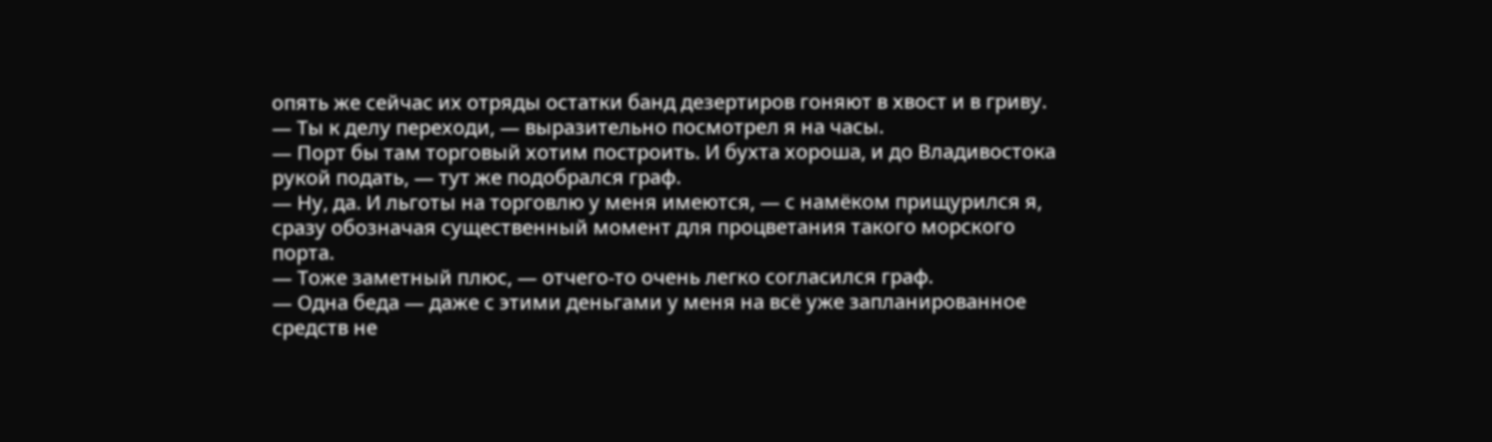опять же сейчас их отряды остатки банд дезертиров гоняют в хвост и в гриву.
— Ты к делу переходи, — выразительно посмотрел я на часы.
— Порт бы там торговый хотим построить. И бухта хороша, и до Владивостока рукой подать, — тут же подобрался граф.
— Ну, да. И льготы на торговлю у меня имеются, — с намёком прищурился я, сразу обозначая существенный момент для процветания такого морского порта.
— Тоже заметный плюс, — отчего-то очень легко согласился граф.
— Одна беда — даже с этими деньгами у меня на всё уже запланированное средств не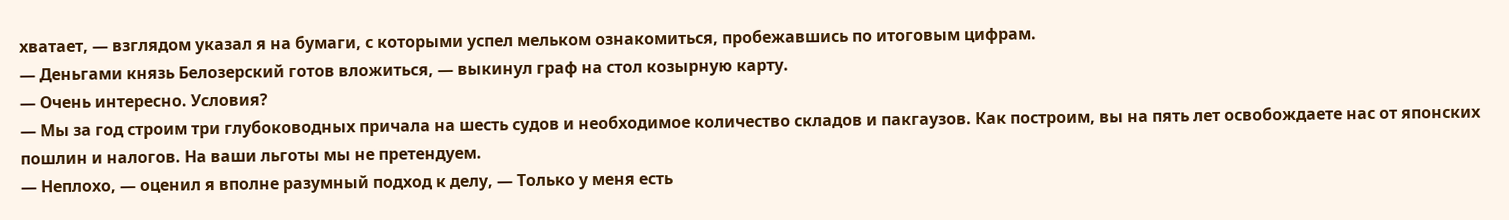хватает, — взглядом указал я на бумаги, с которыми успел мельком ознакомиться, пробежавшись по итоговым цифрам.
— Деньгами князь Белозерский готов вложиться, — выкинул граф на стол козырную карту.
— Очень интересно. Условия?
— Мы за год строим три глубоководных причала на шесть судов и необходимое количество складов и пакгаузов. Как построим, вы на пять лет освобождаете нас от японских пошлин и налогов. На ваши льготы мы не претендуем.
— Неплохо, — оценил я вполне разумный подход к делу, — Только у меня есть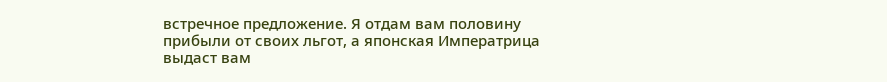встречное предложение. Я отдам вам половину прибыли от своих льгот, а японская Императрица выдаст вам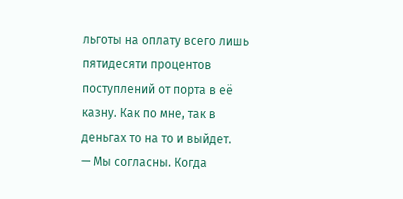льготы на оплату всего лишь пятидесяти процентов поступлений от порта в её казну. Как по мне, так в деньгах то на то и выйдет.
— Мы согласны. Когда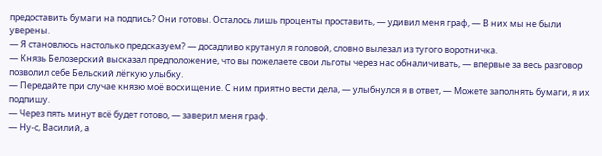предоставить бумаги на подпись? Они готовы. Осталось лишь проценты проставить, — удивил меня граф, — В них мы не были уверены.
— Я становлюсь настолько предсказуем? — досадливо крутанул я головой, словно вылезал из тугого воротничка.
— Князь Белозерский высказал предположение, что вы пожелаете свои льготы через нас обналичивать, — впервые за весь разговор позволил себе Бельский лёгкую улыбку.
— Передайте при случае князю моё восхищение. С ним приятно вести дела, — улыбнулся я в ответ, — Можете заполнять бумаги, я их подпишу.
— Через пять минут всё будет готово, — заверил меня граф.
— Ну-с, Василий, а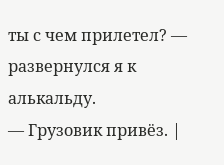ты с чем прилетел? — развернулся я к алькальду.
— Грузовик привёз. |